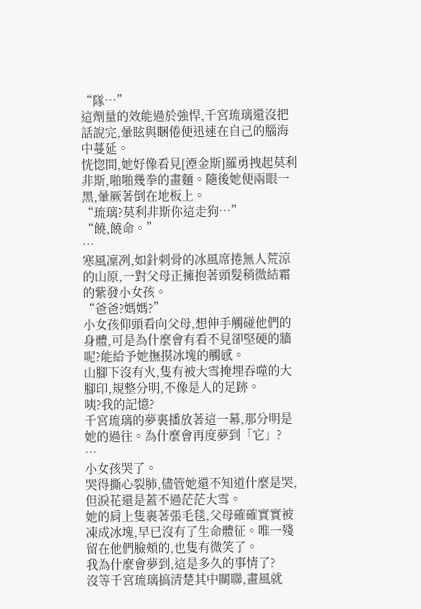“隊…”
這劑量的效能過於強悍,千宮琉璃還沒把話說完,暈眩與睏倦便迅速在自己的腦海中蔓延。
恍惚間,她好像看見[湮金斯]羅勇拽起莫利非斯,啪啪幾拳的畫麵。隨後她便兩眼一黑,暈厥著倒在地板上。
“琉璃?莫利非斯你這走狗…”
“饒,饒命。”
…
寒風凜冽,如針刺骨的冰風席捲無人荒涼的山原,一對父母正擁抱著頭髮稍微結霜的紫發小女孩。
“爸爸?媽媽?”
小女孩仰頭看向父母,想伸手觸碰他們的身體,可是為什麼會有看不見卻堅硬的牆呢?能給予她撫摸冰塊的觸感。
山腳下沒有火,隻有被大雪掩埋吞噬的大腳印,規整分明,不像是人的足跡。
咦?我的記憶?
千宮琉璃的夢裏播放著這一幕,那分明是她的過往。為什麼會再度夢到「它」?
…
小女孩哭了。
哭得撕心裂肺,儘管她還不知道什麼是哭,但淚花還是蓋不過茫茫大雪。
她的肩上隻裹著張毛毯,父母確確實實被凍成冰塊,早已沒有了生命體征。唯一殘留在他們臉頰的,也隻有微笑了。
我為什麼會夢到,這是多久的事情了?
沒等千宮琉璃搞清楚其中關聯,畫風就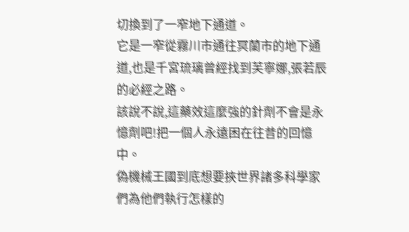切換到了一窄地下通道。
它是一窄從霧川市通往冥蘭市的地下通道,也是千宮琉璃曾經找到芙寧娜,張若辰的必經之路。
該說不說,這藥效這麼強的針劑不會是永憶劑吧!把一個人永遠困在往昔的回憶中。
偽機械王國到底想要挾世界諸多科學家們為他們執行怎樣的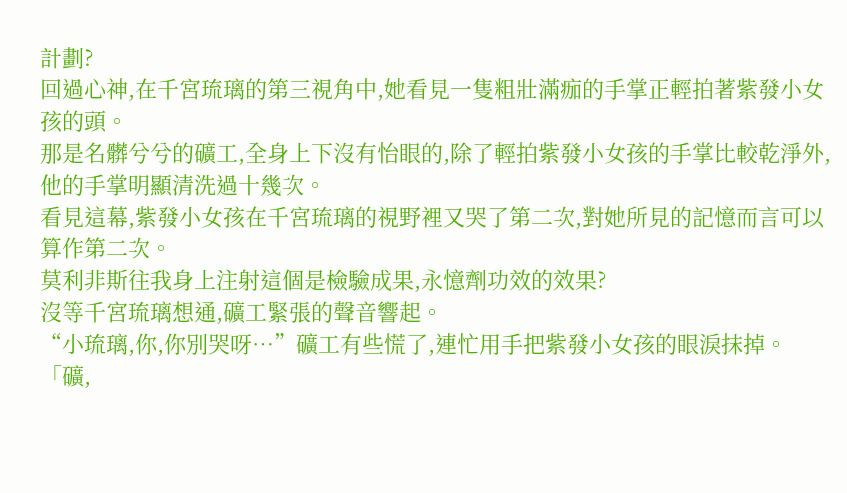計劃?
回過心神,在千宮琉璃的第三視角中,她看見一隻粗壯滿痂的手掌正輕拍著紫發小女孩的頭。
那是名髒兮兮的礦工,全身上下沒有怡眼的,除了輕拍紫發小女孩的手掌比較乾淨外,他的手掌明顯清洗過十幾次。
看見這幕,紫發小女孩在千宮琉璃的視野裡又哭了第二次,對她所見的記憶而言可以算作第二次。
莫利非斯往我身上注射這個是檢驗成果,永憶劑功效的效果?
沒等千宮琉璃想通,礦工緊張的聲音響起。
“小琉璃,你,你別哭呀…”礦工有些慌了,連忙用手把紫發小女孩的眼淚抹掉。
「礦,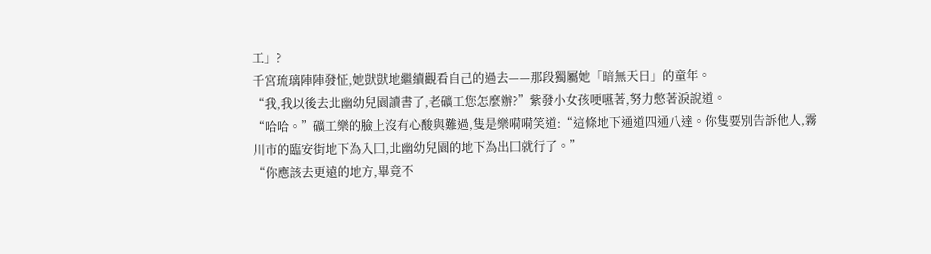工」?
千宮琉璃陣陣發怔,她獃獃地繼續觀看自己的過去——那段獨屬她「暗無天日」的童年。
“我,我以後去北幽幼兒園讀書了,老礦工您怎麼辦?”紫發小女孩哽嚥著,努力憋著淚說道。
“哈哈。”礦工樂的臉上沒有心酸與難過,隻是樂嗬嗬笑道:“這條地下通道四通八達。你隻要別告訴他人,霧川市的臨安街地下為入囗,北幽幼兒園的地下為出囗就行了。”
“你應該去更遠的地方,畢竟不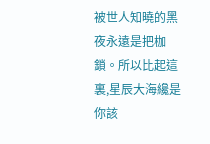被世人知曉的黑夜永遠是把枷鎖。所以比起這裏,星辰大海纔是你該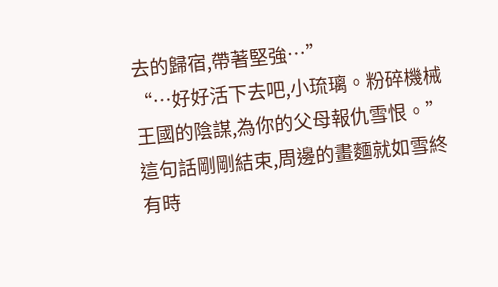去的歸宿,帶著堅強…”
“…好好活下去吧,小琉璃。粉碎機械王國的陰謀,為你的父母報仇雪恨。”
這句話剛剛結束,周邊的畫麵就如雪終有時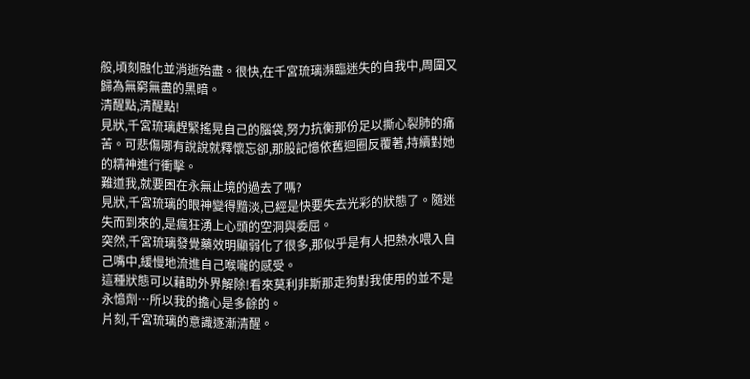般,頃刻融化並消逝殆盡。很快,在千宮琉璃瀕臨迷失的自我中,周圍又歸為無窮無盡的黑暗。
清醒點,清醒點!
見狀,千宮琉璃趕緊搖晃自己的腦袋,努力抗衡那份足以撕心裂肺的痛苦。可悲傷哪有說說就釋懷忘卻,那股記憶依舊迴圈反覆著,持續對她的精神進行衝擊。
難道我,就要困在永無止境的過去了嗎?
見狀,千宮琉璃的眼神變得黯淡,已經是快要失去光彩的狀態了。隨迷失而到來的,是瘋狂湧上心頭的空洞與委屈。
突然,千宮琉璃發覺藥效明顯弱化了很多,那似乎是有人把熱水喂入自己嘴中,緩慢地流進自己喉嚨的感受。
這種狀態可以藉助外界解除!看來莫利非斯那走狗對我使用的並不是永憶劑…所以我的擔心是多餘的。
片刻,千宮琉璃的意識逐漸清醒。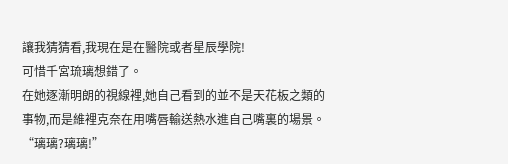讓我猜猜看,我現在是在醫院或者星辰學院!
可惜千宮琉璃想錯了。
在她逐漸明朗的視線裡,她自己看到的並不是天花板之類的事物,而是維裡克奈在用嘴唇輸送熱水進自己嘴裏的場景。
“璃璃?璃璃!”